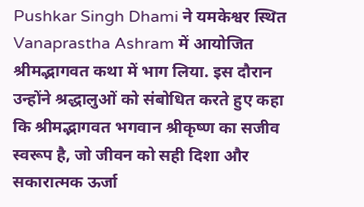Pushkar Singh Dhami ने यमकेश्वर स्थित Vanaprastha Ashram में आयोजित श्रीमद्भागवत कथा में भाग लिया. इस दौरान उन्होंने श्रद्धालुओं को संबोधित करते हुए कहा कि श्रीमद्भागवत भगवान श्रीकृष्ण का सजीव स्वरूप है, जो जीवन को सही दिशा और सकारात्मक ऊर्जा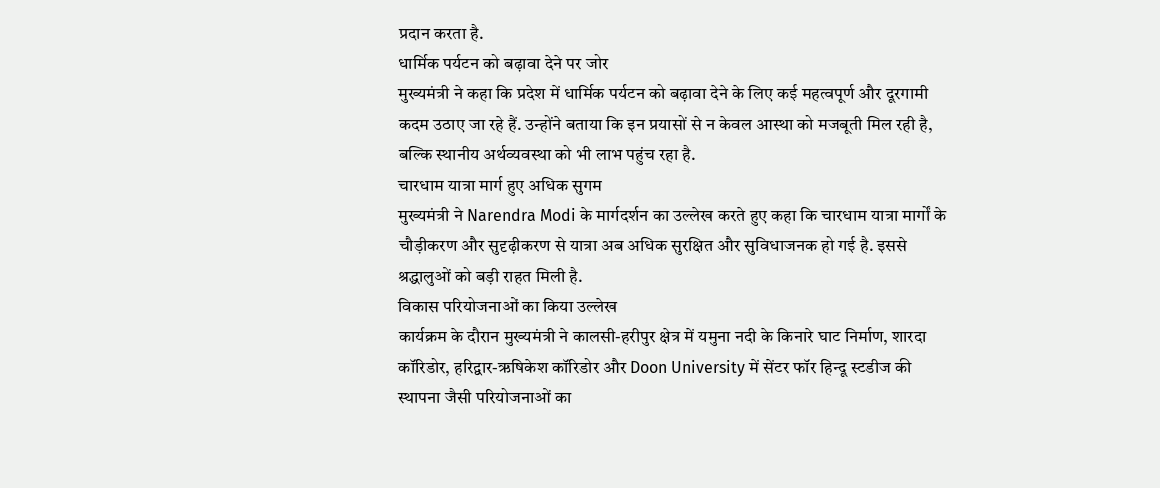प्रदान करता है.
धार्मिक पर्यटन को बढ़ावा देने पर जोर
मुख्यमंत्री ने कहा कि प्रदेश में धार्मिक पर्यटन को बढ़ावा देने के लिए कई महत्वपूर्ण और दूरगामी कदम उठाए जा रहे हैं. उन्होंने बताया कि इन प्रयासों से न केवल आस्था को मजबूती मिल रही है, बल्कि स्थानीय अर्थव्यवस्था को भी लाभ पहुंच रहा है.
चारधाम यात्रा मार्ग हुए अधिक सुगम
मुख्यमंत्री ने Narendra Modi के मार्गदर्शन का उल्लेख करते हुए कहा कि चारधाम यात्रा मार्गों के चौड़ीकरण और सुदृढ़ीकरण से यात्रा अब अधिक सुरक्षित और सुविधाजनक हो गई है. इससे श्रद्धालुओं को बड़ी राहत मिली है.
विकास परियोजनाओं का किया उल्लेख
कार्यक्रम के दौरान मुख्यमंत्री ने कालसी-हरीपुर क्षेत्र में यमुना नदी के किनारे घाट निर्माण, शारदा कॉरिडोर, हरिद्वार-ऋषिकेश कॉरिडोर और Doon University में सेंटर फॉर हिन्दू स्टडीज की स्थापना जैसी परियोजनाओं का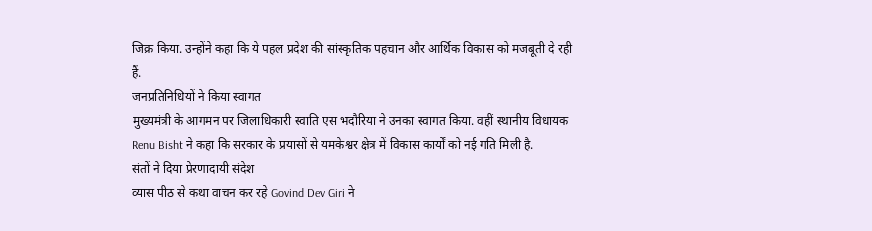जिक्र किया. उन्होंने कहा कि ये पहल प्रदेश की सांस्कृतिक पहचान और आर्थिक विकास को मजबूती दे रही हैं.
जनप्रतिनिधियों ने किया स्वागत
मुख्यमंत्री के आगमन पर जिलाधिकारी स्वाति एस भदौरिया ने उनका स्वागत किया. वहीं स्थानीय विधायक Renu Bisht ने कहा कि सरकार के प्रयासों से यमकेश्वर क्षेत्र में विकास कार्यों को नई गति मिली है.
संतों ने दिया प्रेरणादायी संदेश
व्यास पीठ से कथा वाचन कर रहे Govind Dev Giri ने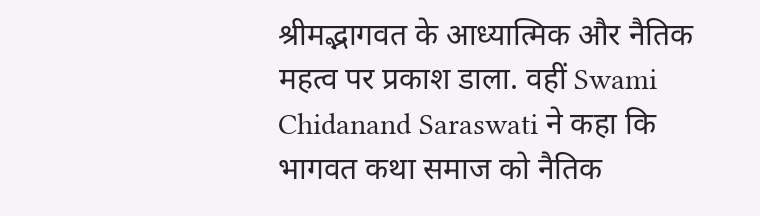श्रीमद्भागवत के आध्यात्मिक और नैतिक महत्व पर प्रकाश डाला. वहीं Swami Chidanand Saraswati ने कहा कि भागवत कथा समाज को नैतिक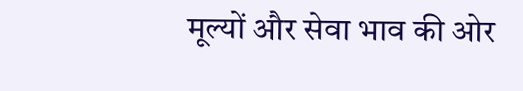मूल्यों और सेवा भाव की ओर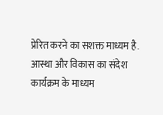प्रेरित करने का सशक्त माध्यम है.
आस्था और विकास का संदेश
कार्यक्रम के माध्यम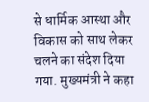से धार्मिक आस्था और विकास को साथ लेकर चलने का संदेश दिया गया. मुख्यमंत्री ने कहा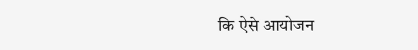कि ऐसे आयोजन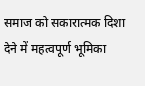समाज को सकारात्मक दिशा देने में महत्वपूर्ण भूमिका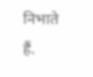निभाते हैं.